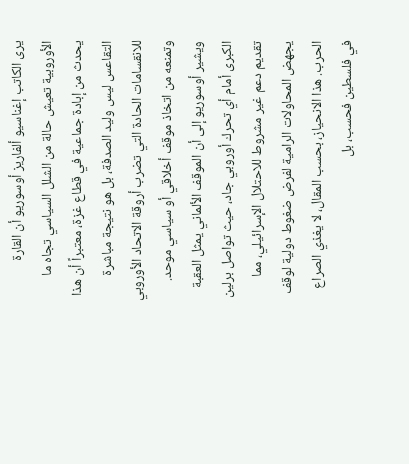يرى الكاتب إغناسيو ألفاريز أوسوريو أن القارة الأوروبية تعيش حالة من الشلل السياسي تجاه ما يحدث من إبادة جماعية في قطاع غزة، معتبراً أن هذا التقاعس ليس وليد الصدفة، بل هو نتيجة مباشرة للانقسامات الحادة التي تضرب أروقة الاتحاد الأوروبي وتمنعه من اتخاذ موقف أخلاقي أو سياسي موحد.
ويشير أوسوريو إلى أن الموقف الألماني يمثل العقبة الكبرى أمام أي تحرك أوروبي جاد، حيث تواصل برلين تقديم دعم غير مشروط للاحتلال الإسرائيلي، مما يجهض المحاولات الرامية لفرض ضغوط دولية لوقف الحرب. هذا الانحياز، بحسب المقال، لا يغذي الصراع في فلسطين فحسب، بل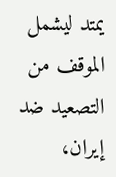يمتد ليشمل الموقف من التصعيد ضد إيران،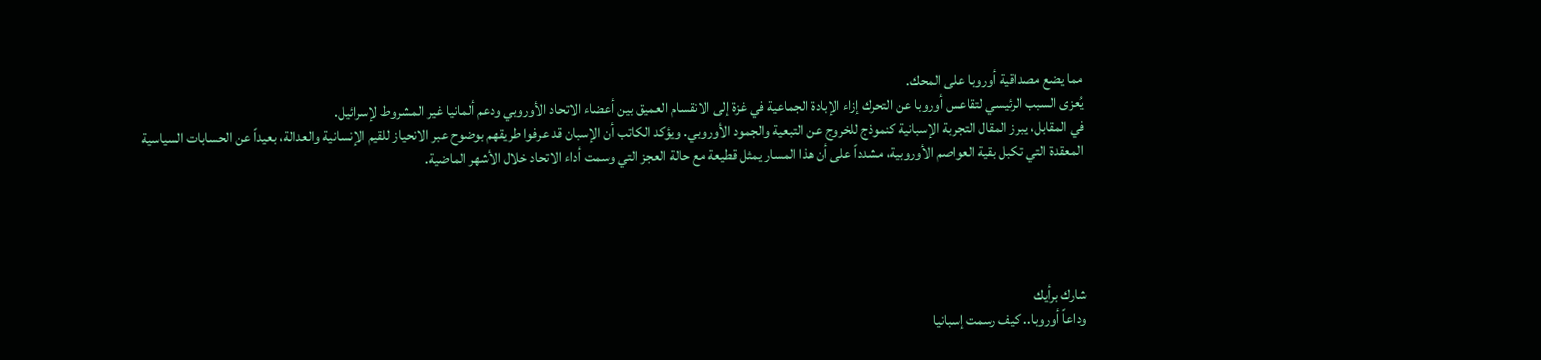مما يضع مصداقية أوروبا على المحك.
يُعزى السبب الرئيسي لتقاعس أوروبا عن التحرك إزاء الإبادة الجماعية في غزة إلى الانقسام العميق بين أعضاء الاتحاد الأوروبي ودعم ألمانيا غير المشروط لإسرائيل.
في المقابل، يبرز المقال التجربة الإسبانية كنموذج للخروج عن التبعية والجمود الأوروبي. ويؤكد الكاتب أن الإسبان قد عرفوا طريقهم بوضوح عبر الانحياز للقيم الإنسانية والعدالة، بعيداً عن الحسابات السياسية المعقدة التي تكبل بقية العواصم الأوروبية، مشدداً على أن هذا المسار يمثل قطيعة مع حالة العجز التي وسمت أداء الاتحاد خلال الأشهر الماضية.





شارك برأيك
وداعاً أوروبا.. كيف رسمت إسبانيا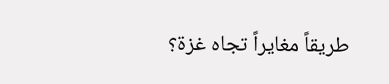طريقاً مغايراً تجاه غزة؟